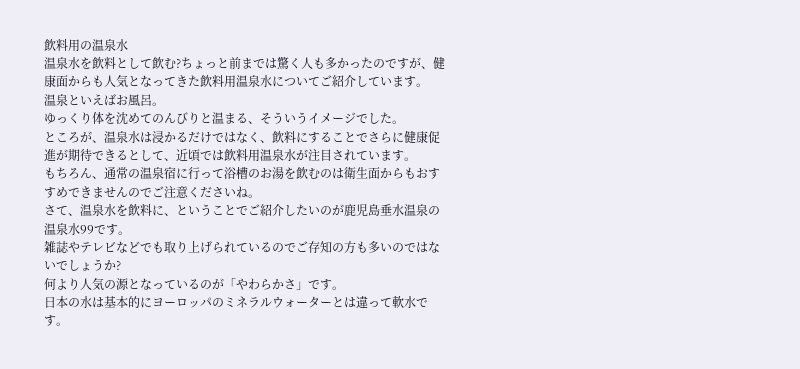飲料用の温泉水
温泉水を飲料として飲む?ちょっと前までは驚く人も多かったのですが、健康面からも人気となってきた飲料用温泉水についてご紹介しています。
温泉といえばお風呂。
ゆっくり体を沈めてのんびりと温まる、そういうイメージでした。
ところが、温泉水は浸かるだけではなく、飲料にすることでさらに健康促進が期待できるとして、近頃では飲料用温泉水が注目されています。
もちろん、通常の温泉宿に行って浴槽のお湯を飲むのは衛生面からもおすすめできませんのでご注意くださいね。
さて、温泉水を飲料に、ということでご紹介したいのが鹿児島垂水温泉の温泉水99です。
雑誌やテレビなどでも取り上げられているのでご存知の方も多いのではないでしょうか?
何より人気の源となっているのが「やわらかさ」です。
日本の水は基本的にヨーロッパのミネラルウォーターとは違って軟水です。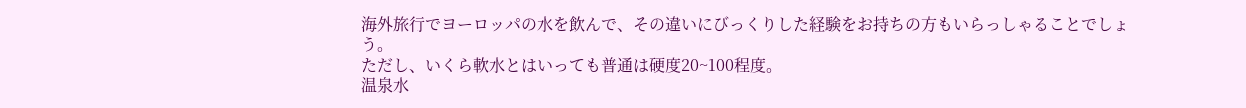海外旅行でヨーロッパの水を飲んで、その違いにびっくりした経験をお持ちの方もいらっしゃることでしょう。
ただし、いくら軟水とはいっても普通は硬度20~100程度。
温泉水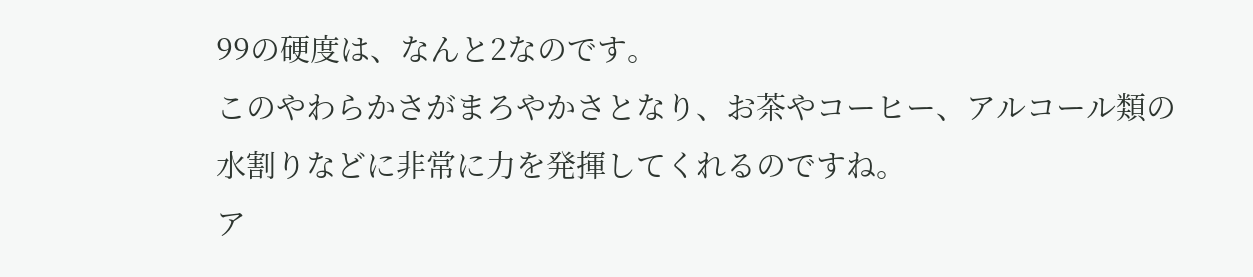99の硬度は、なんと2なのです。
このやわらかさがまろやかさとなり、お茶やコーヒー、アルコール類の水割りなどに非常に力を発揮してくれるのですね。
ア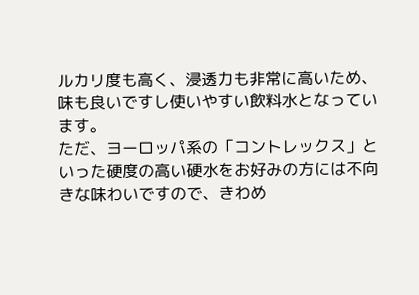ルカリ度も高く、浸透力も非常に高いため、味も良いですし使いやすい飲料水となっています。
ただ、ヨーロッパ系の「コントレックス」といった硬度の高い硬水をお好みの方には不向きな味わいですので、きわめ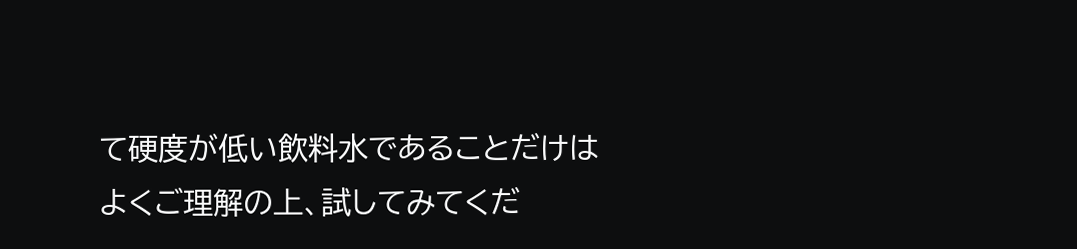て硬度が低い飲料水であることだけはよくご理解の上、試してみてくだ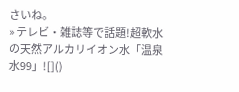さいね。
» テレビ・雑誌等で話題!超軟水の天然アルカリイオン水「温泉水99」![]()